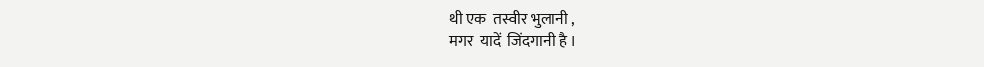थी एक  तस्वीर भुलानी ,
मगर  यादें  जिंदगानी है ।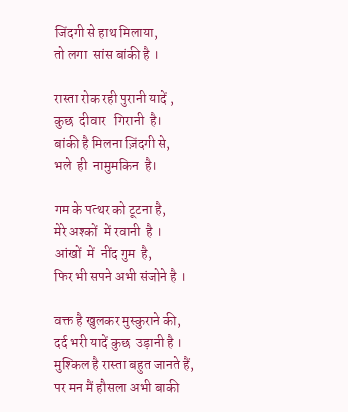जिंदगी से हाथ मिलाया,
तो लगा  सांस बांकी है ।

रास्ता रोक रही पुरानी यादें ,
कुछ  दीवार   गिरानी  है।
बांकी है मिलना ज़िंदगी से,
भले  ही  नामुमकिन  है।

गम के पत्थर को टूटना है,
मेरे अश्कों  में रवानी  है ।
आंखों  में  नींद गुम  है,
फिर भी सपने अभी संजोने है ।

वक्त है खुलकर मुस्कुराने की,
दर्द भरी यादें कुछ  उड़ानी है ।
मुश्किल है रास्ता बहुत जानते हैं,
पर मन मैं हौसला अभी बाकी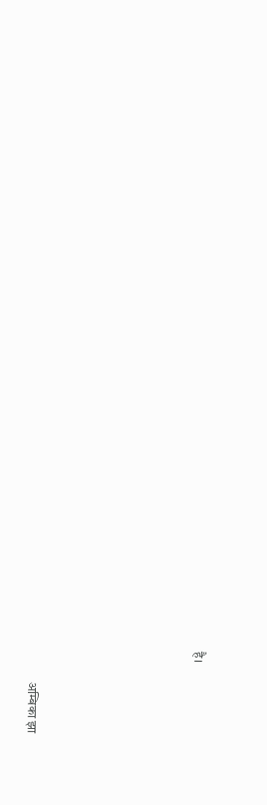है।





            अम्बिका झा